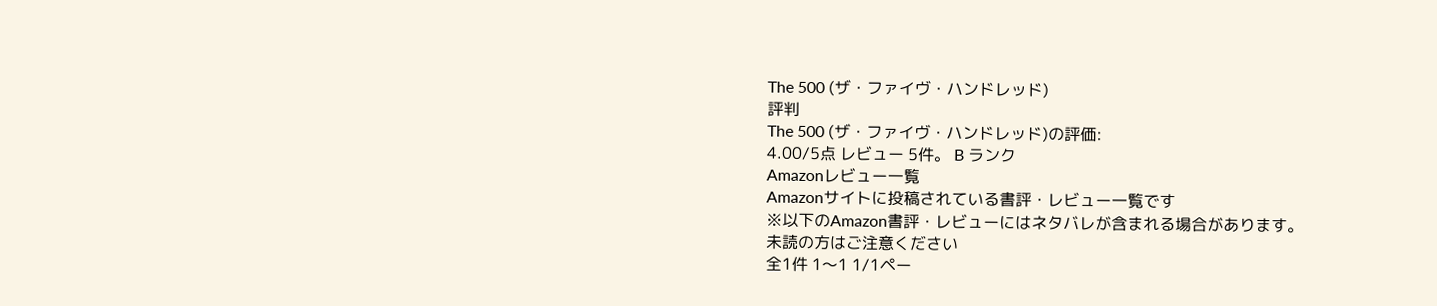The 500 (ザ・ファイヴ・ハンドレッド)
評判
The 500 (ザ・ファイヴ・ハンドレッド)の評価:
4.00/5点 レビュー 5件。 B ランク
Amazonレビュー一覧
Amazonサイトに投稿されている書評・レビュー一覧です
※以下のAmazon書評・レビューにはネタバレが含まれる場合があります。
未読の方はご注意ください
全1件 1〜1 1/1ペー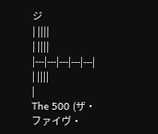ジ
| ||||
| ||||
|---|---|---|---|---|
| ||||
|
The 500 (ザ・ファイヴ・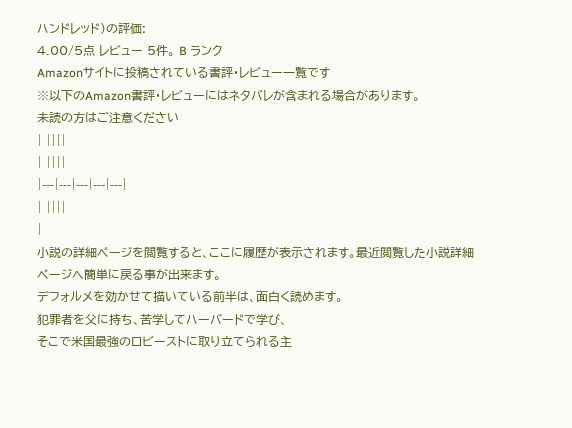ハンドレッド)の評価:
4.00/5点 レビュー 5件。 B ランク
Amazonサイトに投稿されている書評・レビュー一覧です
※以下のAmazon書評・レビューにはネタバレが含まれる場合があります。
未読の方はご注意ください
| ||||
| ||||
|---|---|---|---|---|
| ||||
|
小説の詳細ページを閲覧すると、ここに履歴が表示されます。最近閲覧した小説詳細ページへ簡単に戻る事が出来ます。
デフォルメを効かせて描いている前半は、面白く読めます。
犯罪者を父に持ち、苦学してハーバードで学び、
そこで米国最強のロビーストに取り立てられる主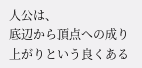人公は、
底辺から頂点への成り上がりという良くある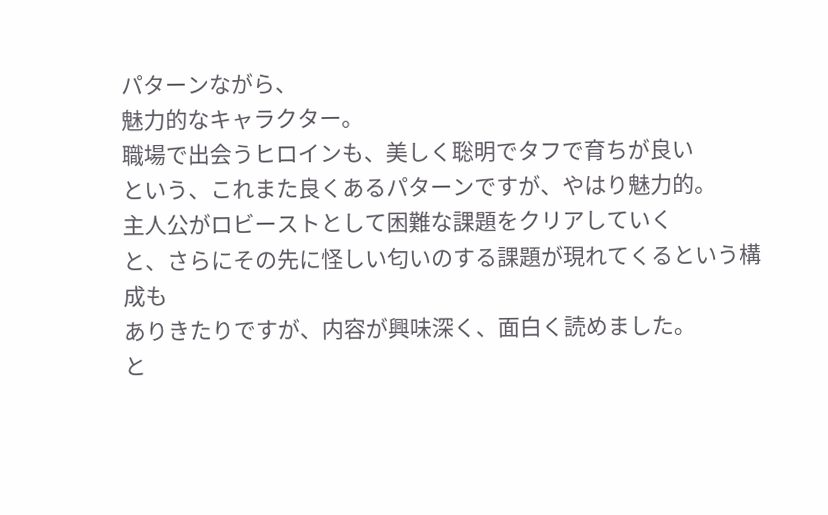パターンながら、
魅力的なキャラクター。
職場で出会うヒロインも、美しく聡明でタフで育ちが良い
という、これまた良くあるパターンですが、やはり魅力的。
主人公がロビーストとして困難な課題をクリアしていく
と、さらにその先に怪しい匂いのする課題が現れてくるという構成も
ありきたりですが、内容が興味深く、面白く読めました。
と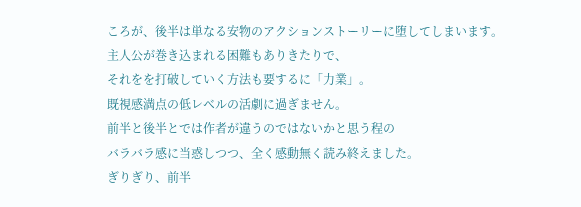ころが、後半は単なる安物のアクションストーリーに堕してしまいます。
主人公が巻き込まれる困難もありきたりで、
それをを打破していく方法も要するに「力業」。
既視感満点の低レベルの活劇に過ぎません。
前半と後半とでは作者が違うのではないかと思う程の
バラバラ感に当惑しつつ、全く感動無く読み終えました。
ぎりぎり、前半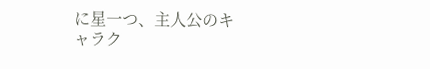に星一つ、主人公のキャラク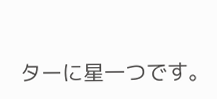ターに星一つです。